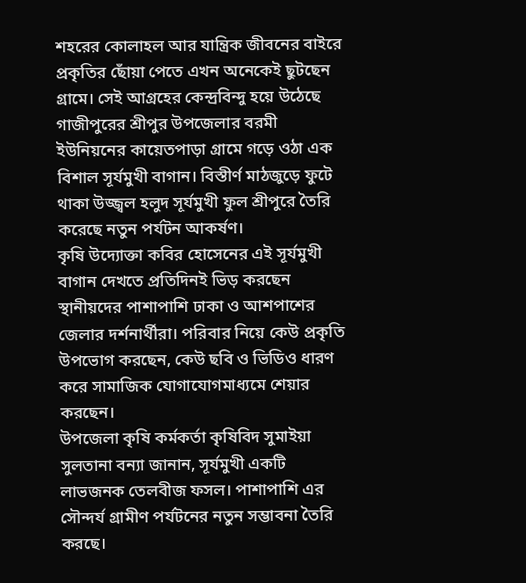শহরের কোলাহল আর যান্ত্রিক জীবনের বাইরে প্রকৃতির ছোঁয়া পেতে এখন অনেকেই ছুটছেন গ্রামে। সেই আগ্রহের কেন্দ্রবিন্দু হয়ে উঠেছে গাজীপুরের শ্রীপুর উপজেলার বরমী ইউনিয়নের কায়েতপাড়া গ্রামে গড়ে ওঠা এক বিশাল সূর্যমুখী বাগান। বিস্তীর্ণ মাঠজুড়ে ফুটে থাকা উজ্জ্বল হলুদ সূর্যমুখী ফুল শ্রীপুরে তৈরি করেছে নতুন পর্যটন আকর্ষণ।
কৃষি উদ্যোক্তা কবির হোসেনের এই সূর্যমুখী বাগান দেখতে প্রতিদিনই ভিড় করছেন স্থানীয়দের পাশাপাশি ঢাকা ও আশপাশের জেলার দর্শনার্থীরা। পরিবার নিয়ে কেউ প্রকৃতি উপভোগ করছেন, কেউ ছবি ও ভিডিও ধারণ করে সামাজিক যোগাযোগমাধ্যমে শেয়ার করছেন।
উপজেলা কৃষি কর্মকর্তা কৃষিবিদ সুমাইয়া সুলতানা বন্যা জানান, সূর্যমুখী একটি লাভজনক তেলবীজ ফসল। পাশাপাশি এর সৌন্দর্য গ্রামীণ পর্যটনের নতুন সম্ভাবনা তৈরি করছে।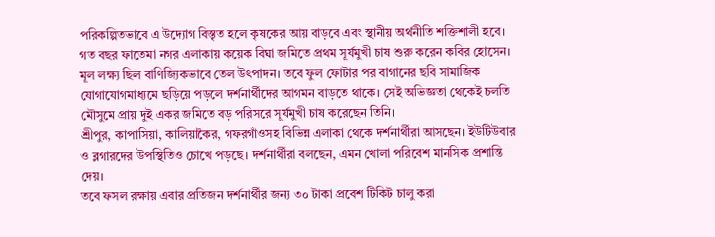পরিকল্পিতভাবে এ উদ্যোগ বিস্তৃত হলে কৃষকের আয় বাড়বে এবং স্থানীয় অর্থনীতি শক্তিশালী হবে।
গত বছর ফাতেমা নগর এলাকায় কয়েক বিঘা জমিতে প্রথম সূর্যমুখী চাষ শুরু করেন কবির হোসেন। মূল লক্ষ্য ছিল বাণিজ্যিকভাবে তেল উৎপাদন। তবে ফুল ফোটার পর বাগানের ছবি সামাজিক যোগাযোগমাধ্যমে ছড়িয়ে পড়লে দর্শনার্থীদের আগমন বাড়তে থাকে। সেই অভিজ্ঞতা থেকেই চলতি মৌসুমে প্রায় দুই একর জমিতে বড় পরিসরে সূর্যমুখী চাষ করেছেন তিনি।
শ্রীপুর, কাপাসিয়া, কালিয়াকৈর, গফরগাঁওসহ বিভিন্ন এলাকা থেকে দর্শনার্থীরা আসছেন। ইউটিউবার ও ব্লগারদের উপস্থিতিও চোখে পড়ছে। দর্শনার্থীরা বলছেন, এমন খোলা পরিবেশ মানসিক প্রশান্তি দেয়।
তবে ফসল রক্ষায় এবার প্রতিজন দর্শনার্থীর জন্য ৩০ টাকা প্রবেশ টিকিট চালু করা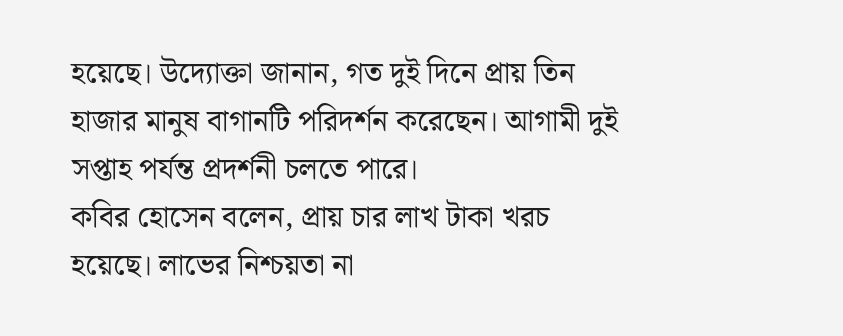হয়েছে। উদ্যোক্তা জানান, গত দুই দিনে প্রায় তিন হাজার মানুষ বাগানটি পরিদর্শন করেছেন। আগামী দুই সপ্তাহ পর্যন্ত প্রদর্শনী চলতে পারে।
কবির হোসেন বলেন, প্রায় চার লাখ টাকা খরচ হয়েছে। লাভের নিশ্চয়তা না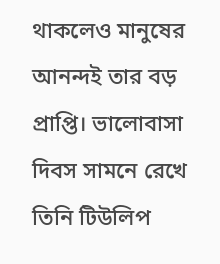থাকলেও মানুষের আনন্দই তার বড় প্রাপ্তি। ভালোবাসা দিবস সামনে রেখে তিনি টিউলিপ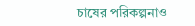চাষের পরিকল্পনাও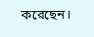করেছেন।